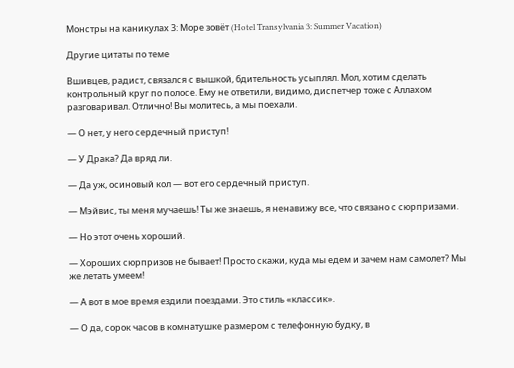Монстры на каникулах 3: Море зовёт (Hotel Transylvania 3: Summer Vacation)

Другие цитаты по теме

Вшивцев, радист, связался с вышкой, бдительность усыплял. Мол, хотим сделать контрольный круг по полосе. Ему не ответили, видимо, диспетчер тоже с Аллахом разговаривал. Отлично! Вы молитесь, а мы поехали.

— О нет, у него сердечный приступ!

— У Драка? Да вряд ли.

— Да уж, осиновый кол — вот его сердечный приступ.

— Мэйвис, ты меня мучаешь! Ты же знаешь, я ненавижу все, что связано с сюрпризами.

— Но этот очень хороший.

— Хороших сюрпризов не бывает! Просто скажи, куда мы едем и зачем нам самолет? Мы же летать умеем!

— А вот в мое время ездили поездами. Это стиль «классик».

— О да, сорок часов в комнатушке размером с телефонную будку, в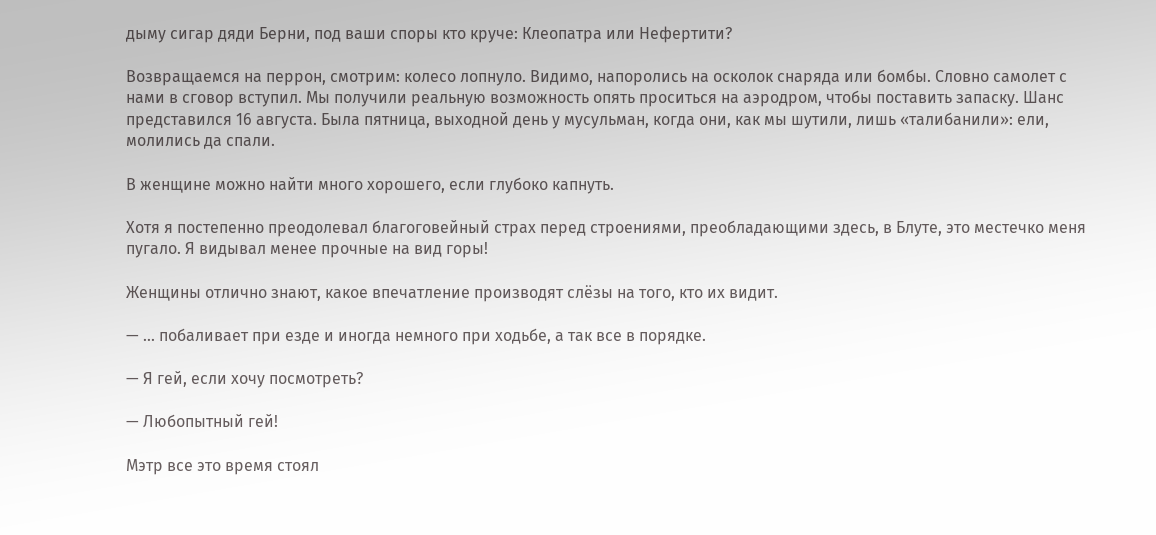дыму сигар дяди Берни, под ваши споры кто круче: Клеопатра или Нефертити?

Возвращаемся на перрон, смотрим: колесо лопнуло. Видимо, напоролись на осколок снаряда или бомбы. Словно самолет с нами в сговор вступил. Мы получили реальную возможность опять проситься на аэродром, чтобы поставить запаску. Шанс представился 16 августа. Была пятница, выходной день у мусульман, когда они, как мы шутили, лишь «талибанили»: ели, молились да спали.

В женщине можно найти много хорошего, если глубоко капнуть.

Хотя я постепенно преодолевал благоговейный страх перед строениями, преобладающими здесь, в Блуте, это местечко меня пугало. Я видывал менее прочные на вид горы!

Женщины отлично знают, какое впечатление производят слёзы на того, кто их видит.

— ... побаливает при езде и иногда немного при ходьбе, а так все в порядке.

— Я гей, если хочу посмотреть?

— Любопытный гей!

Мэтр все это время стоял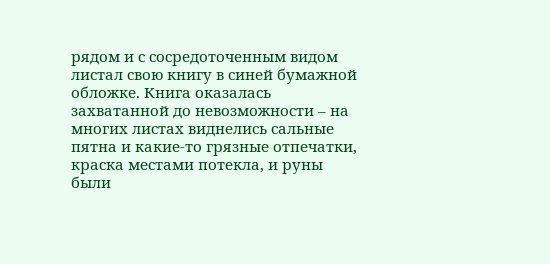рядом и с сосредоточенным видом листал свою книгу в синей бумажной обложке. Книга оказалась захватанной до невозможности – на многих листах виднелись сальные пятна и какие-то грязные отпечатки, краска местами потекла, и руны были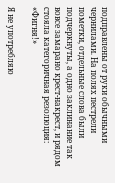подправлены от руки обычными чернилами. На полях пестрели пометки, отдельные слова были подчеркнуты, а одно заклинание так вовсе замарано крест-накрест, и рядом стояла категоричная резолюция: «Фигня!»

Я не употребляю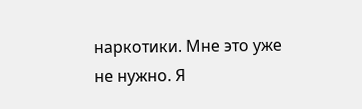наркотики. Мне это уже не нужно. Я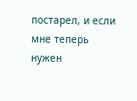постарел, и если мне теперь нужен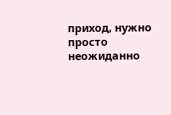приход, нужно просто неожиданно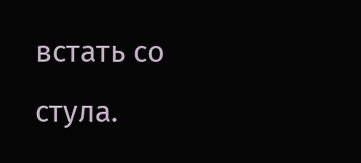встать со стула.